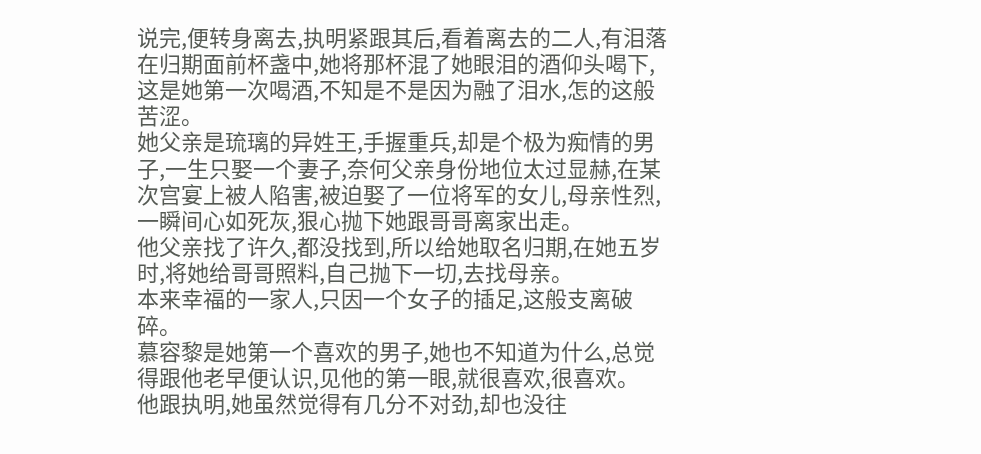说完,便转身离去,执明紧跟其后,看着离去的二人,有泪落在归期面前杯盏中,她将那杯混了她眼泪的酒仰头喝下,这是她第一次喝酒,不知是不是因为融了泪水,怎的这般苦涩。
她父亲是琉璃的异姓王,手握重兵,却是个极为痴情的男子,一生只娶一个妻子,奈何父亲身份地位太过显赫,在某次宫宴上被人陷害,被迫娶了一位将军的女儿,母亲性烈,一瞬间心如死灰,狠心抛下她跟哥哥离家出走。
他父亲找了许久,都没找到,所以给她取名归期,在她五岁时,将她给哥哥照料,自己抛下一切,去找母亲。
本来幸福的一家人,只因一个女子的插足,这般支离破碎。
慕容黎是她第一个喜欢的男子,她也不知道为什么,总觉得跟他老早便认识,见他的第一眼,就很喜欢,很喜欢。
他跟执明,她虽然觉得有几分不对劲,却也没往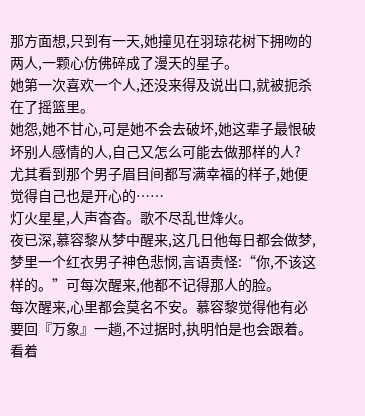那方面想,只到有一天,她撞见在羽琼花树下拥吻的两人,一颗心仿佛碎成了漫天的星子。
她第一次喜欢一个人,还没来得及说出口,就被扼杀在了摇篮里。
她怨,她不甘心,可是她不会去破坏,她这辈子最恨破坏别人感情的人,自己又怎么可能去做那样的人?
尤其看到那个男子眉目间都写满幸福的样子,她便觉得自己也是开心的……
灯火星星,人声杳杳。歌不尽乱世烽火。
夜已深,慕容黎从梦中醒来,这几日他每日都会做梦,梦里一个红衣男子神色悲悯,言语责怪:“你,不该这样的。”可每次醒来,他都不记得那人的脸。
每次醒来,心里都会莫名不安。慕容黎觉得他有必要回『万象』一趟,不过据时,执明怕是也会跟着。
看着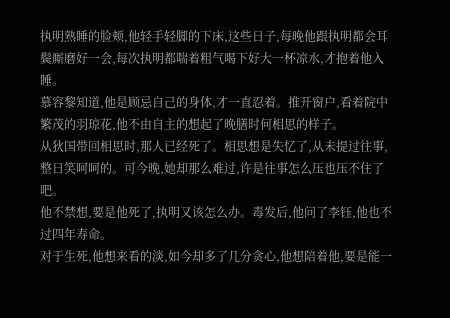执明熟睡的脸颊,他轻手轻脚的下床,这些日子,每晚他跟执明都会耳鬓厮磨好一会,每次执明都喘着粗气喝下好大一杯凉水,才抱着他入睡。
慕容黎知道,他是顾忌自己的身体,才一直忍着。推开窗户,看着院中繁茂的羽琼花,他不由自主的想起了晚膳时何相思的样子。
从狄国带回相思时,那人已经死了。相思想是失忆了,从未提过往事,整日笑呵呵的。可今晚,她却那么难过,许是往事怎么压也压不住了吧。
他不禁想,要是他死了,执明又该怎么办。毒发后,他问了李钰,他也不过四年寿命。
对于生死,他想来看的淡,如今却多了几分贪心,他想陪着他,要是能一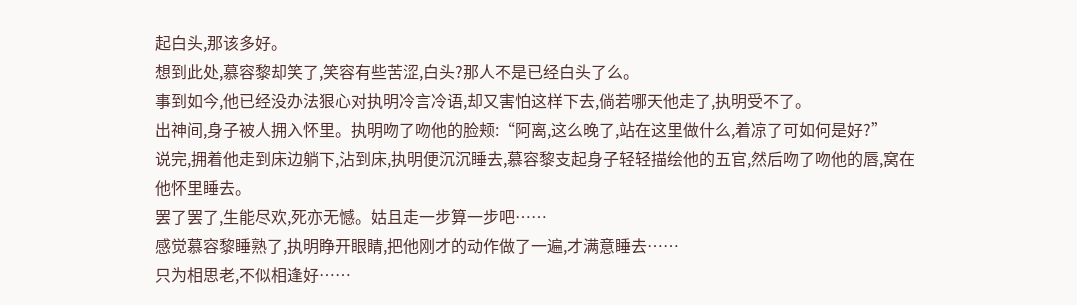起白头,那该多好。
想到此处,慕容黎却笑了,笑容有些苦涩,白头?那人不是已经白头了么。
事到如今,他已经没办法狠心对执明冷言冷语,却又害怕这样下去,倘若哪天他走了,执明受不了。
出神间,身子被人拥入怀里。执明吻了吻他的脸颊:“阿离,这么晚了,站在这里做什么,着凉了可如何是好?”
说完,拥着他走到床边躺下,沾到床,执明便沉沉睡去,慕容黎支起身子轻轻描绘他的五官,然后吻了吻他的唇,窝在他怀里睡去。
罢了罢了,生能尽欢,死亦无憾。姑且走一步算一步吧……
感觉慕容黎睡熟了,执明睁开眼睛,把他刚才的动作做了一遍,才满意睡去……
只为相思老,不似相逢好……